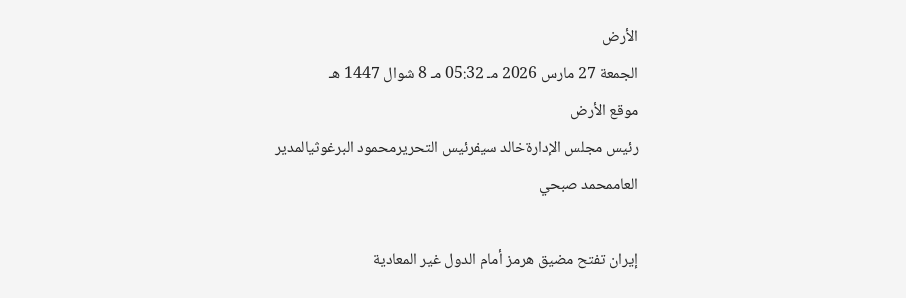الأرض
الجمعة 27 مارس 2026 مـ 05:32 مـ 8 شوال 1447 هـ
موقع الأرض
رئيس مجلس الإدارةخالد سيفرئيس التحريرمحمود البرغوثيالمدير العاممحمد صبحي

إيران تفتح مضيق هرمز أمام الدول غير المعادية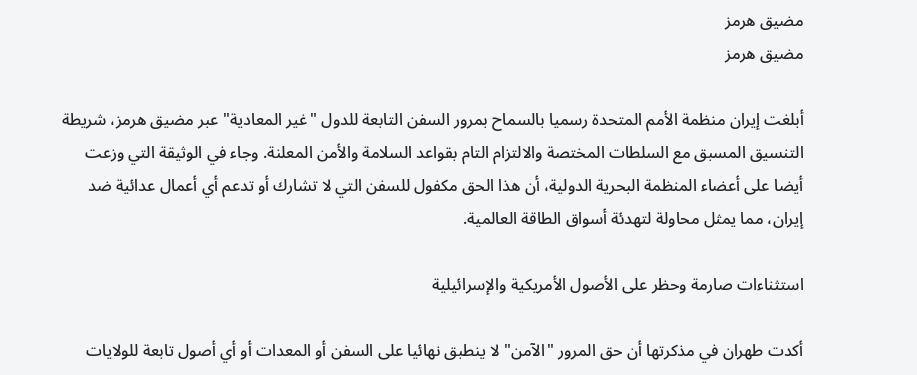مضيق هرمز
مضيق هرمز

أبلغت إيران منظمة الأمم المتحدة رسميا بالسماح بمرور السفن التابعة للدول "غير المعادية" عبر مضيق هرمز، شريطة التنسيق المسبق مع السلطات المختصة والالتزام التام بقواعد السلامة والأمن المعلنة. وجاء في الوثيقة التي وزعت أيضا على أعضاء المنظمة البحرية الدولية، أن هذا الحق مكفول للسفن التي لا تشارك أو تدعم أي أعمال عدائية ضد إيران، مما يمثل محاولة لتهدئة أسواق الطاقة العالمية.

استثناءات صارمة وحظر على الأصول الأمريكية والإسرائيلية

أكدت طهران في مذكرتها أن حق المرور "الآمن" لا ينطبق نهائيا على السفن أو المعدات أو أي أصول تابعة للولايات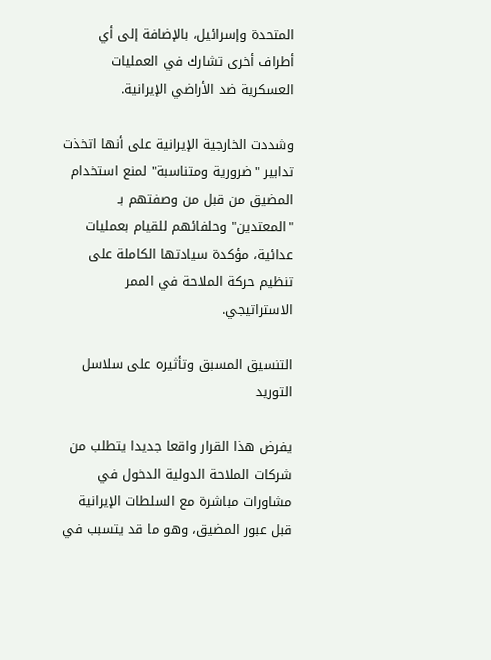المتحدة وإسرائيل، بالإضافة إلى أي أطراف أخرى تشارك في العمليات العسكرية ضد الأراضي الإيرانية.

وشددت الخارجية الإيرانية على أنها اتخذت تدابير "ضرورية ومتناسبة" لمنع استخدام المضيق من قبل من وصفتهم بـ "المعتدين" وحلفائهم للقيام بعمليات عدائية، مؤكدة سيادتها الكاملة على تنظيم حركة الملاحة في الممر الاستراتيجي.

التنسيق المسبق وتأثيره على سلاسل التوريد

يفرض هذا القرار واقعا جديدا يتطلب من شركات الملاحة الدولية الدخول في مشاورات مباشرة مع السلطات الإيرانية قبل عبور المضيق، وهو ما قد يتسبب في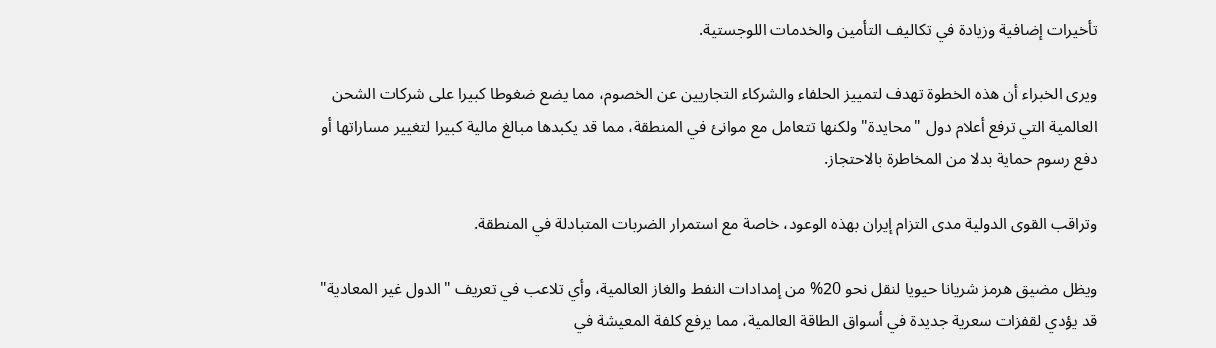تأخيرات إضافية وزيادة في تكاليف التأمين والخدمات اللوجستية.

ويرى الخبراء أن هذه الخطوة تهدف لتمييز الحلفاء والشركاء التجاريين عن الخصوم، مما يضع ضغوطا كبيرا على شركات الشحن العالمية التي ترفع أعلام دول "محايدة" ولكنها تتعامل مع موانئ في المنطقة، مما قد يكبدها مبالغ مالية كبيرا لتغيير مساراتها أو دفع رسوم حماية بدلا من المخاطرة بالاحتجاز.

وتراقب القوى الدولية مدى التزام إيران بهذه الوعود، خاصة مع استمرار الضربات المتبادلة في المنطقة.

ويظل مضيق هرمز شريانا حيويا لنقل نحو 20% من إمدادات النفط والغاز العالمية، وأي تلاعب في تعريف "الدول غير المعادية" قد يؤدي لقفزات سعرية جديدة في أسواق الطاقة العالمية، مما يرفع كلفة المعيشة في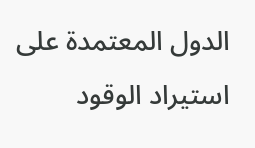الدول المعتمدة على استيراد الوقود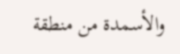والأسمدة من منطقة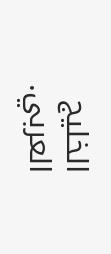الخليج العربي.